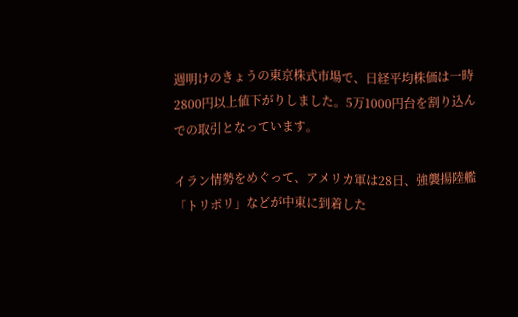週明けのきょうの東京株式市場で、日経平均株価は一時2800円以上値下がりしました。5万1000円台を割り込んでの取引となっています。

イラン情勢をめぐって、アメリカ軍は28日、強襲揚陸艦「トリポリ」などが中東に到着した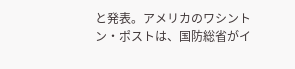と発表。アメリカのワシントン・ポストは、国防総省がイ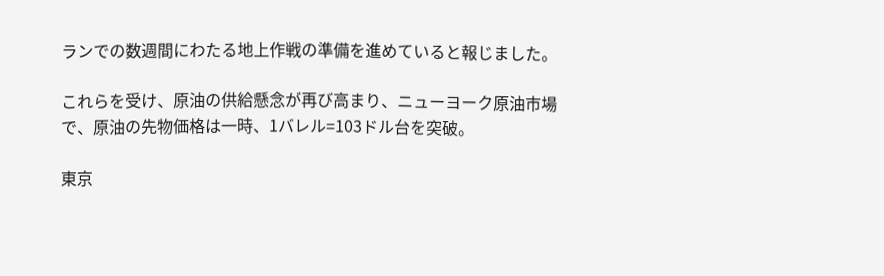ランでの数週間にわたる地上作戦の準備を進めていると報じました。

これらを受け、原油の供給懸念が再び高まり、ニューヨーク原油市場で、原油の先物価格は一時、1バレル=103ドル台を突破。

東京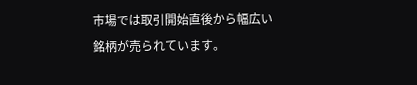市場では取引開始直後から幅広い銘柄が売られています。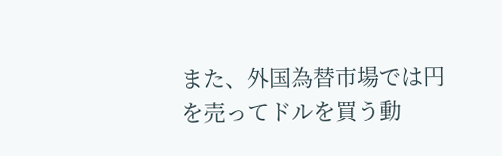また、外国為替市場では円を売ってドルを買う動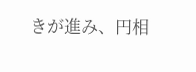きが進み、円相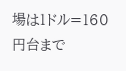場は1ドル=160円台まで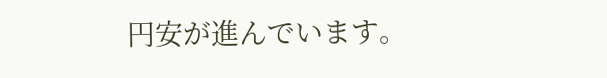円安が進んでいます。